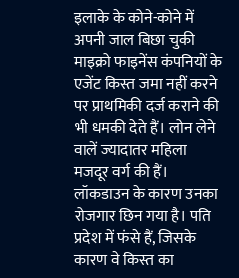इलाके के कोने-कोने में अपनी जाल बिछा चुकी माइक्रो फाइनेंस कंपनियों के एजेंट किस्त जमा नहीं करने पर प्राथमिकी दर्ज कराने की भी धमकी देते हैं। लोन लेने वालें ज्यादातर महिला मजदूर वर्ग की हैं। लॉकडाउन के कारण उनका रोजगार छिन गया है। पति प्रदेश में फंसे हैं, जिसके कारण वे किस्त का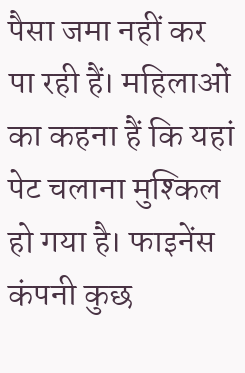पैसा जमा नहीं कर पा रही हैं। महिलाओं का कहना हैं कि यहां पेट चलाना मुश्किल हो गया है। फाइनेंस कंपनी कुछ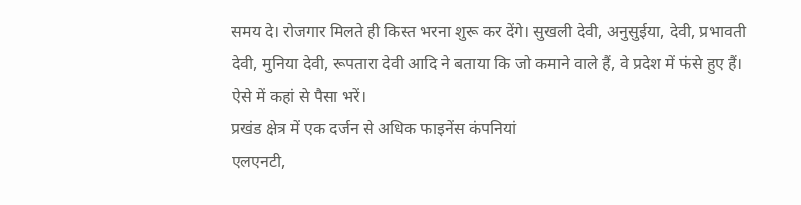समय दे। रोजगार मिलते ही किस्त भरना शुरू कर देंगे। सुखली देवी, अनुसुईया, देवी, प्रभावती देवी, मुनिया देवी, रूपतारा देवी आदि ने बताया कि जो कमाने वाले हैं, वे प्रदेश में फंसे हुए हैं। ऐसे में कहां से पैसा भरें।
प्रखंड क्षेत्र में एक दर्जन से अधिक फाइनेंस कंपनियां
एलएनटी,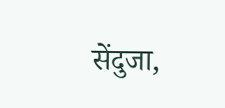सेंदुजा,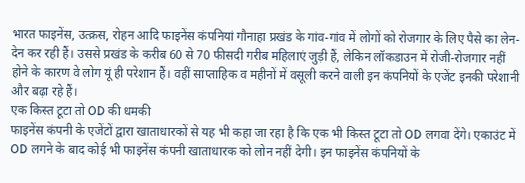भारत फाइनेंस, उत्क्रस, रोहन आदि फाइनेंस कंपनियां गौनाहा प्रखंड के गांव-गांव में लोगों को रोजगार के लिए पैसे का लेन-देन कर रही हैं। उससे प्रखंड के करीब 60 से 70 फीसदी गरीब महिलाएं जुड़ी हैं, लेकिन लॉकडाउन में रोजी-रोजगार नहीं होने के कारण वे लोग यूं ही परेशान हैं। वहीं साप्ताहिक व महीनों में वसूली करने वाली इन कंपनियों के एजेंट इनकी परेशानी और बढ़ा रहे हैं।
एक किस्त टूटा तो OD की धमकी
फाइनेंस कंपनी के एजेंटों द्वारा खाताधारकों से यह भी कहा जा रहा है कि एक भी किस्त टूटा तो OD लगवा देंगे। एकाउंट में OD लगने के बाद कोई भी फाइनेंस कंपनी खाताधारक को लोन नहीं देगी। इन फाइनेंस कंपनियों के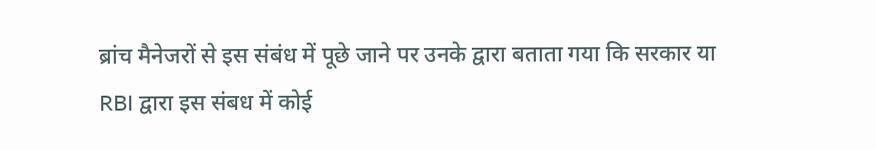ब्रांच मैनेजरों से इस संबंध में पूछे जाने पर उनके द्वारा बताता गया कि सरकार या RBI द्वारा इस संबध में कोई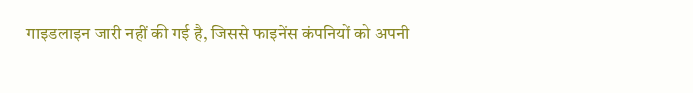गाइडलाइन जारी नहीं की गई है, जिससे फाइनेंस कंपनियों को अपनी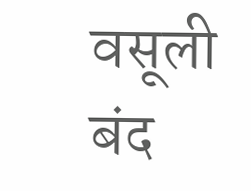वसूली बंद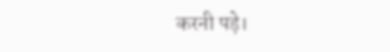करनी पड़े।